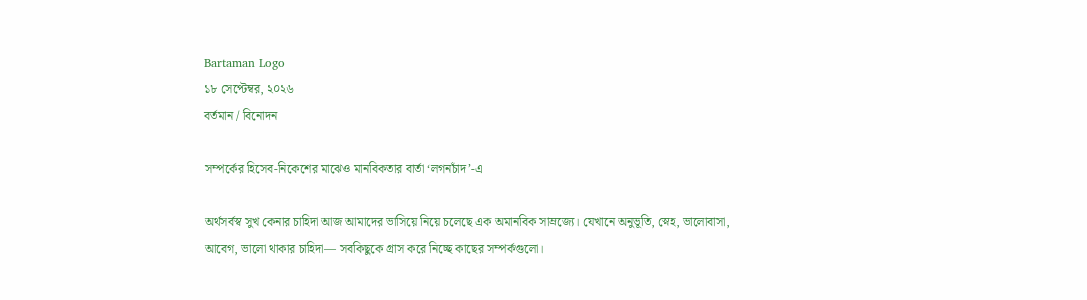Bartaman Logo
১৮ সেপ্টেম্বর, ২০২৬
বর্তমান / বিনোদন

সম্পর্কের হিসেব-নিকেশের মাঝেও মানবিকতার বার্তা ‘লগনচাঁদ’-এ

অর্থসর্বস্ব সুখ কেনার চাহিদা আজ আমাদের ভাসিয়ে নিয়ে চলেছে এক অমানবিক সাম্রজ্যে। যেখানে অনুভূতি, স্নেহ, ভালোবাসা, আবেগ, ভালো থাকার চাহিদা— সবকিছুকে গ্রাস করে নিচ্ছে কাছের সম্পর্কগুলো।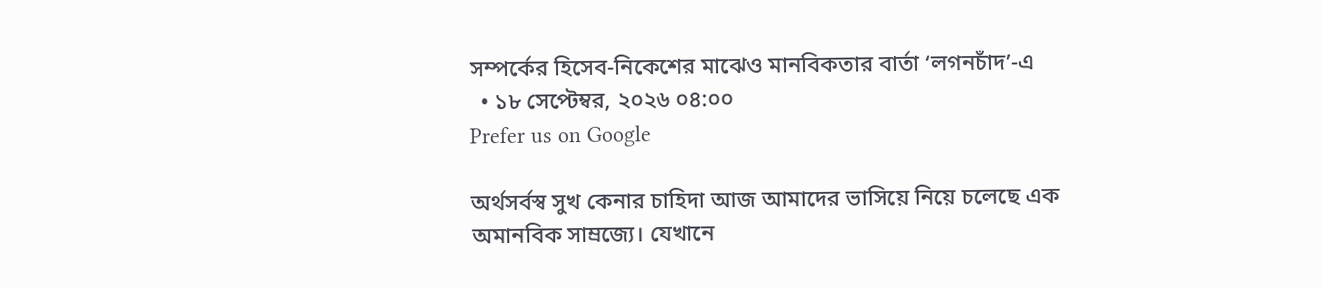সম্পর্কের হিসেব-নিকেশের মাঝেও মানবিকতার বার্তা ‘লগনচাঁদ’-এ
  • ১৮ সেপ্টেম্বর, ২০২৬ ০৪:০০
Prefer us on Google

অর্থসর্বস্ব সুখ কেনার চাহিদা আজ আমাদের ভাসিয়ে নিয়ে চলেছে এক অমানবিক সাম্রজ্যে। যেখানে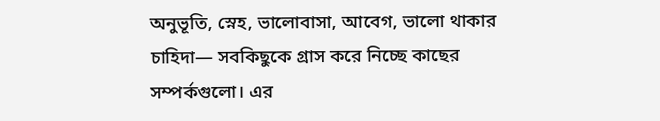অনুভূতি, স্নেহ, ভালোবাসা, আবেগ, ভালো থাকার চাহিদা— সবকিছুকে গ্রাস করে নিচ্ছে কাছের সম্পর্কগুলো। এর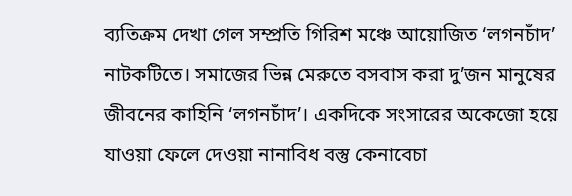ব্যতিক্রম দেখা গেল সম্প্রতি গিরিশ মঞ্চে আয়োজিত ‘লগনচাঁদ’ নাটকটিতে। সমাজের ভিন্ন মেরুতে বসবাস করা দু’জন মানুষের জীবনের কাহিনি ‘লগনচাঁদ’। একদিকে সংসারের অকেজো হয়ে যাওয়া ফেলে দেওয়া নানাবিধ বস্তু কেনাবেচা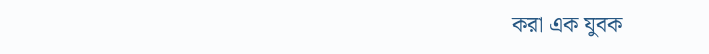করা এক যুবক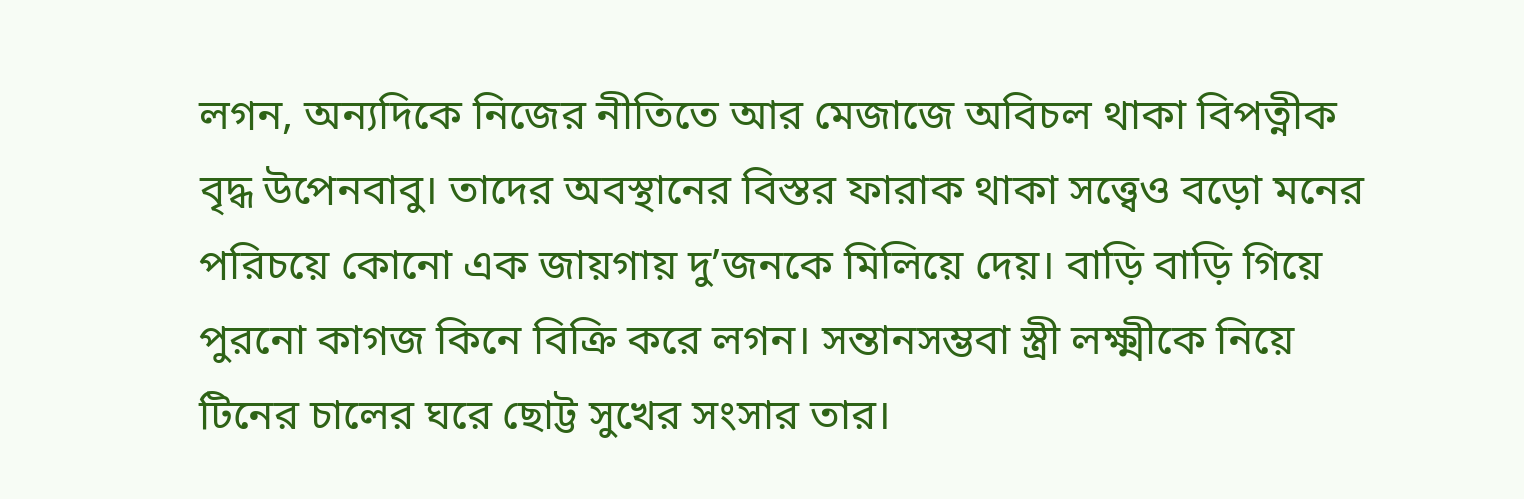লগন, অন্যদিকে নিজের নীতিতে আর মেজাজে অবিচল থাকা বিপত্নীক বৃদ্ধ উপেনবাবু। তাদের অবস্থানের বিস্তর ফারাক থাকা সত্ত্বেও বড়ো মনের পরিচয়ে কোনো এক জায়গায় দু’জনকে মিলিয়ে দেয়। বাড়ি বাড়ি গিয়ে পুরনো কাগজ কিনে বিক্রি করে লগন। সন্তানসম্ভবা স্ত্রী লক্ষ্মীকে নিয়ে টিনের চালের ঘরে ছোট্ট সুখের সংসার তার।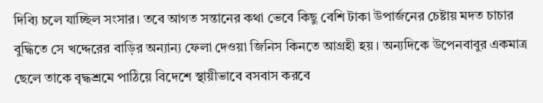দিব্যি চলে যাচ্ছিল সংসার। তবে আগত সন্তানের কথা ভেবে কিছু বেশি টাকা উপার্জনের চেষ্টায় মদত চাচার বুদ্ধিতে সে খদ্দেরের বাড়ির অন্যান্য ফেলা দেওয়া জিনিস কিনতে আগ্রহী হয়। অন্যদিকে উপেনবাবুর একমাত্র ছেলে তাকে বৃদ্ধশ্রমে পাঠিয়ে বিদেশে স্থায়ীভাবে বসবাস করবে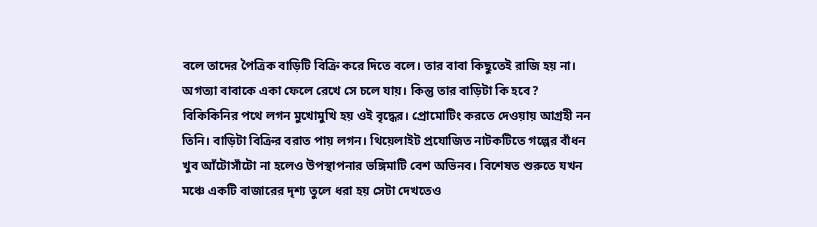বলে তাদের পৈত্রিক বাড়িটি বিক্রি করে দিতে বলে। তার বাবা কিছুতেই রাজি হয় না। অগত্যা বাবাকে একা ফেলে রেখে সে চলে যায়। কিন্তু তার বাড়িটা কি হবে? বিকিকিনির পথে লগন মুখোমুখি হয় ওই বৃদ্ধের। প্রোমোটিং করতে দেওয়ায় আগ্রহী নন তিনি। বাড়িটা বিক্রির বরাত পায় লগন। থিয়েলাইট প্রযোজিত নাটকটিতে গল্পের বাঁধন খুব আঁটোসাঁটো না হলেও উপস্থাপনার ভঙ্গিমাটি বেশ অভিনব। বিশেষত শুরুতে যখন মঞ্চে একটি বাজারের দৃশ্য তুলে ধরা হয় সেটা দেখতেও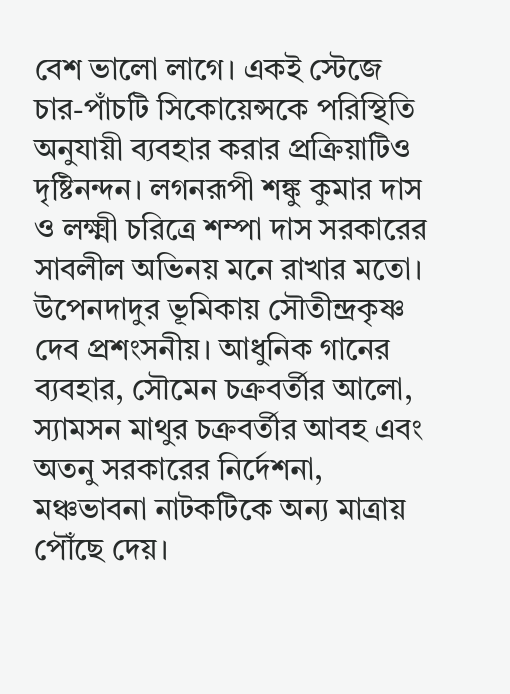বেশ ভালো লাগে। একই স্টেজে চার-পাঁচটি সিকোয়েন্সকে পরিস্থিতি অনুযায়ী ব্যবহার করার প্রক্রিয়াটিও দৃষ্টিনন্দন। লগনরূপী শঙ্কু কুমার দাস ও লক্ষ্মী চরিত্রে শম্পা দাস সরকারের সাবলীল অভিনয় মনে রাখার মতো। উপেনদাদুর ভূমিকায় সৌতীন্দ্রকৃষ্ণ দেব প্রশংসনীয়। আধুনিক গানের ব্যবহার, সৌমেন চক্রবর্তীর আলো, স্যামসন মাথুর চক্রবর্তীর আবহ এবং অতনু সরকারের নির্দেশনা, মঞ্চভাবনা নাটকটিকে অন্য মাত্রায় পৌঁছে দেয়।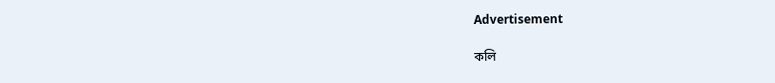Advertisement

কলি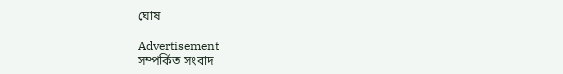ঘোষ

Advertisement
সম্পর্কিত সংবাদ